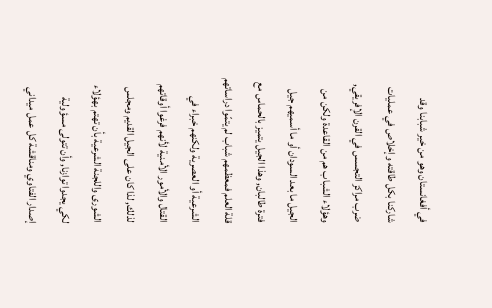في أفغانستان وهو من خير شبابنا وقد شاركنا بكل طاقته وإخلاص في عمليات ضرب مراكز التجسس في القرن الإفريقي, وهؤلاء الشباب هم من القاعدة ولكن من الجيل ما بعد السودان أو ما أسميهم جيل فترة طالبان, وهذا الجيل يتميز بالحماس مع قلة العلم فمعظمهم شباب لم يتمّوا دراساتهم الشرعية أو العصرية ولكنهم خبراء في القتال والأمور الأمنية لأنهم فرغوا أوقاتهم لذلك, لذا كان على الجيل القديم ومجلس الشورى واللجنة الشرعية بأن تهتم بهؤلاء لكي يجدوا توازنا, وأن تتولى مسؤولية إصدار الفتاوي ومناقشة كل عمل ميداني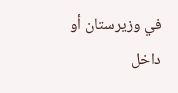في وزيرستان أو داخل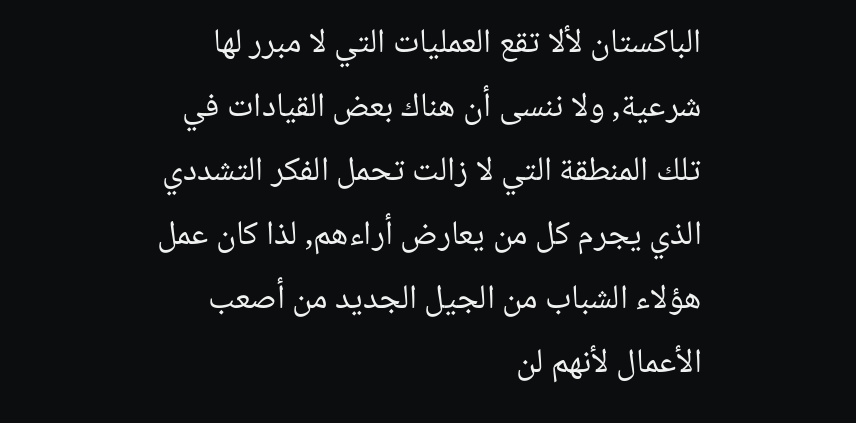الباكستان لألا تقع العمليات التي لا مبرر لها شرعية, ولا ننسى أن هناك بعض القيادات في تلك المنطقة التي لا زالت تحمل الفكر التشددي الذي يجرم كل من يعارض أراءهم, لذا كان عمل هؤلاء الشباب من الجيل الجديد من أصعب الأعمال لأنهم لن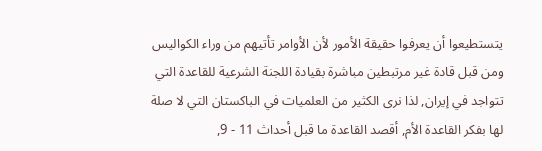يتستطيعوا أن يعرفوا حقيقة الأمور لأن الأوامر تأتيهم من وراء الكواليس ومن قبل قادة غير مرتبطين مباشرة بقيادة اللجنة الشرعية للقاعدة التي تتواجد في إيران, لذا نرى الكثير من العلميات في الباكستان التي لا صلة لها بفكر القاعدة الأم, أقصد القاعدة ما قبل أحداث 11 - 9,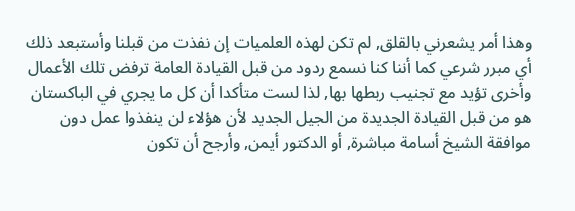وهذا أمر يشعرني بالقلق, لم تكن لهذه العلميات إن نفذت من قبلنا وأستبعد ذلك أي مبرر شرعي كما أننا كنا نسمع ردود من قبل القيادة العامة ترفض تلك الأعمال وأخرى تؤيد مع تجنيب ربطها بها, لذا لست متأكدا أن كل ما يجري في الباكستان هو من قبل القيادة الجديدة من الجيل الجديد لأن هؤلاء لن ينفذوا عمل دون موافقة الشيخ أسامة مباشرة, أو الدكتور أيمن, وأرجح أن تكون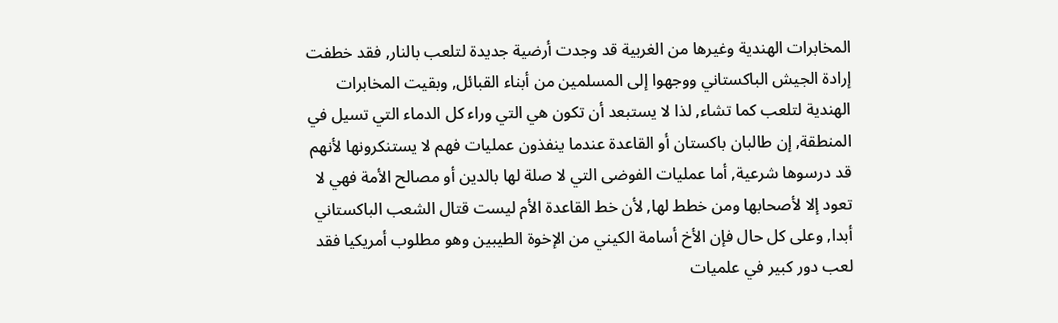المخابرات الهندية وغيرها من الغربية قد وجدت أرضية جديدة لتلعب بالنار, فقد خطفت إرادة الجيش الباكستاني ووجهوا إلى المسلمين من أبناء القبائل, وبقيت المخابرات الهندية لتلعب كما تشاء, لذا لا يستبعد أن تكون هي التي وراء كل الدماء التي تسيل في المنطقة, إن طالبان باكستان أو القاعدة عندما ينفذون عمليات فهم لا يستنكرونها لأنهم قد درسوها شرعية, أما عمليات الفوضى التي لا صلة لها بالدين أو مصالح الأمة فهي لا تعود إلا لأصحابها ومن خطط لها, لأن خط القاعدة الأم ليست قتال الشعب الباكستاني أبدا, وعلى كل حال فإن الأخ أسامة الكيني من الإخوة الطيبين وهو مطلوب أمريكيا فقد لعب دور كبير في علميات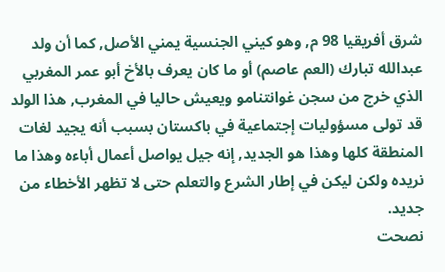شرق أفريقيا 98 م, وهو كيني الجنسية يمني الأصل, كما أن ولد عبدالله تبارك (العم عاصم) أو ما كان يعرف بالأخ أبو عمر المغربي الذي خرج من سجن غوانتنامو ويعيش حاليا في المغرب, هذا الولد قد تولى مسؤوليات إجتماعية في باكستان بسبب أنه يجيد لغات المنطقة كلها وهذا هو الجديد, إنه جيل يواصل أعمال أباءه وهذا ما نريده ولكن ليكن في إطار الشرع والتعلم حتى لا تظهر الأخطاء من جديد.
نصحت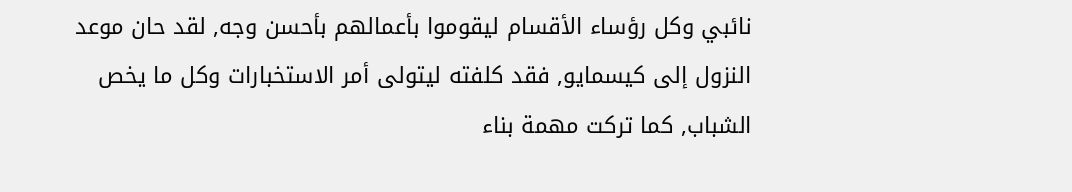نائبي وكل رؤساء الأقسام ليقوموا بأعمالهم بأحسن وجه, لقد حان موعد النزول إلى كيسمايو, فقد كلفته ليتولى أمر الاستخبارات وكل ما يخص الشباب, كما تركت مهمة بناء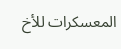المعسكرات للأخ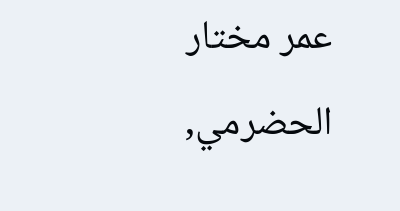عمر مختار الحضرمي,